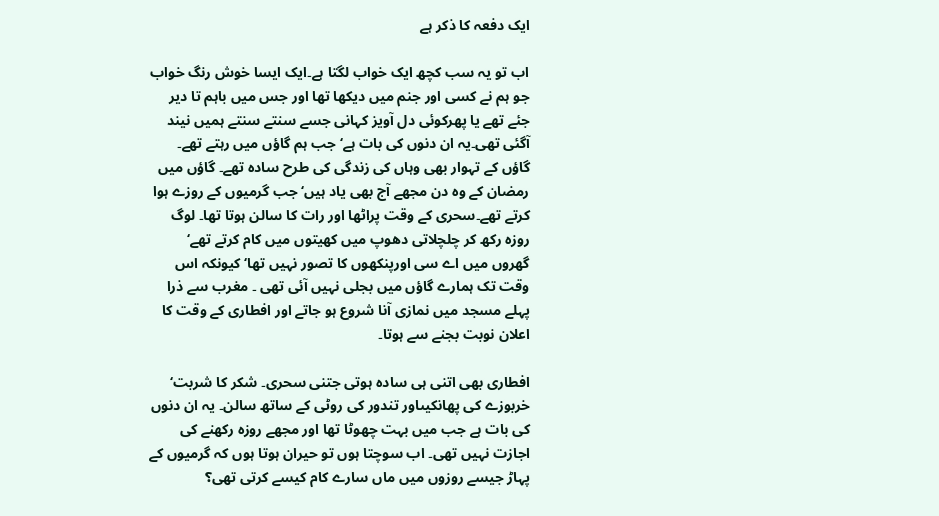ایک دفعہ کا ذکر ہے

اب تو یہ سب کچھ ایک خواب لگتا ہے۔ایک ایسا خوش رنگ خواب جو ہم نے کسی اور جنم میں دیکھا تھا اور جس میں باہم تا دیر جئے تھے یا پھرکوئی دل آویز کہانی جسے سنتے سنتے ہمیں نیند آگئی تھی۔یہ ان دنوں کی بات ہے‘ جب ہم گاؤں میں رہتے تھے۔ گاؤں کے تہوار بھی وہاں کی زندگی کی طرح سادہ تھے۔ گاؤں میں رمضان کے وہ دن مجھے آج بھی یاد ہیں‘ جب گرمیوں کے روزے ہوا کرتے تھے۔سحری کے وقت پراٹھا اور رات کا سالن ہوتا تھا۔ لوگ روزہ رکھ کر چلچلاتی دھوپ میں کھیتوں میں کام کرتے تھے‘ گھروں میں اے سی اورپنکھوں کا تصور نہیں تھا‘ کیونکہ اس وقت تک ہمارے گاؤں میں بجلی نہیں آئی تھی ۔ مغرب سے ذرا پہلے مسجد میں نمازی آنا شروع ہو جاتے اور افطاری کے وقت کا اعلان نوبت بجنے سے ہوتا۔

افطاری بھی اتنی ہی سادہ ہوتی جتنی سحری۔ شکر کا شربت‘ خربوزے کی پھانکیںاور تندور کی روٹی کے ساتھ سالن۔ یہ ان دنوں کی بات ہے جب میں بہت چھوٹا تھا اور مجھے روزہ رکھنے کی اجازت نہیں تھی۔ اب سوچتا ہوں تو حیران ہوتا ہوں کہ گرمیوں کے پہاڑ جیسے روزوں میں ماں سارے کام کیسے کرتی تھی؟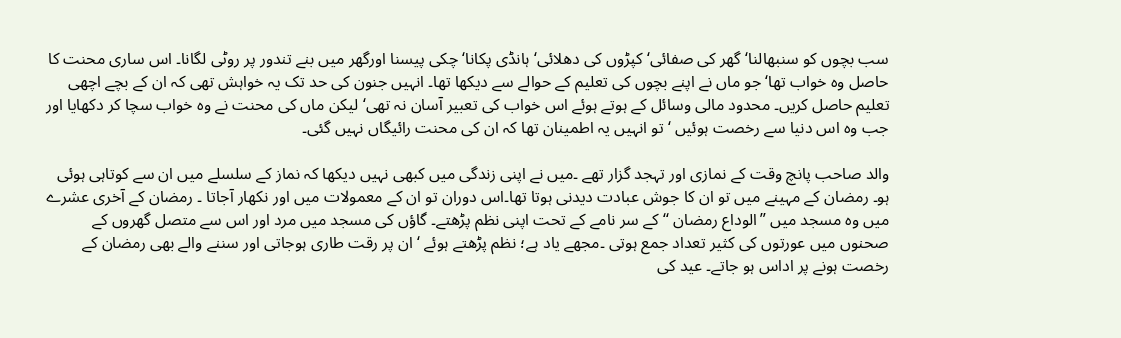سب بچوں کو سنبھالنا‘ گھر کی صفائی‘ کپڑوں کی دھلائی‘ ہانڈی پکانا‘ چکی پیسنا اورگھر میں بنے تندور پر روٹی لگانا۔ اس ساری محنت کا حاصل وہ خواب تھا‘ جو ماں نے اپنے بچوں کی تعلیم کے حوالے سے دیکھا تھا۔ انہیں جنون کی حد تک یہ خواہش تھی کہ ان کے بچے اچھی تعلیم حاصل کریں۔ محدود مالی وسائل کے ہوتے ہوئے اس خواب کی تعبیر آسان نہ تھی‘ لیکن ماں کی محنت نے وہ خواب سچا کر دکھایا اور جب وہ اس دنیا سے رخصت ہوئیں ‘تو انہیں یہ اطمینان تھا کہ ان کی محنت رائیگاں نہیں گئی۔

والد صاحب پانچ وقت کے نمازی اور تہجد گزار تھے ۔میں نے اپنی زندگی میں کبھی نہیں دیکھا کہ نماز کے سلسلے میں ان سے کوتاہی ہوئی ہو۔ رمضان کے مہینے میں تو ان کا جوش عبادت دیدنی ہوتا تھا۔اس دوران تو ان کے معمولات میں اور نکھار آجاتا ۔ رمضان کے آخری عشرے میں وہ مسجد میں ”الوداع رمضان ‘‘کے سر نامے کے تحت اپنی نظم پڑھتے۔ گاؤں کی مسجد میں مرد اور اس سے متصل گھروں کے صحنوں میں عورتوں کی کثیر تعداد جمع ہوتی ۔مجھے یاد ہے؛ نظم پڑھتے ہوئے ‘ان پر رقت طاری ہوجاتی اور سننے والے بھی رمضان کے رخصت ہونے پر اداس ہو جاتے۔ عید کی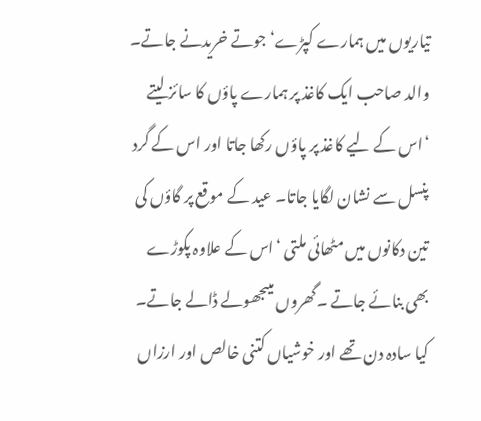تیاریوں میں ہمارے کپڑے‘ جوتے خریدنے جاتے۔ والد صاحب ایک کاغذ پر ہمارے پاؤں کا سائز لیتے ‘اس کے لیے کاغذ پر پاؤں رکھا جاتا اور اس کے گرد پنسل سے نشان لگایا جاتا۔ عید کے موقع پر گاؤں کی تین دکانوں میں مٹھائی ملتی ‘اس کے علاوہ پکوڑے بھی بنائے جاتے ۔گھروں میںجھولے ڈالے جاتے۔ کیا سادہ دن تھے اور خوشیاں کتنی خالص اور ارزاں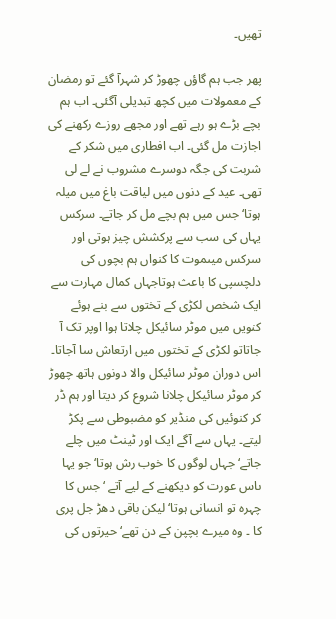تھیں۔

پھر جب ہم گاؤں چھوڑ کر شہرآ گئے تو رمضان کے معمولات میں کچھ تبدیلی آگئی۔ اب ہم بچے بڑے ہو رہے تھے اور مجھے روزے رکھنے کی اجازت مل گئی۔ اب افطاری میں شکر کے شربت کی جگہ دوسرے مشروب نے لے لی تھی۔ عید کے دنوں میں لیاقت باغ میں میلہ ہوتا‘ جس میں ہم بچے مل کر جاتے۔ سرکس یہاں کی سب سے پرکشش چیز ہوتی اور سرکس میںموت کا کنواں ہم بچوں کی دلچسپی کا باعث ہوتاجہاں کمال مہارت سے ایک شخص لکڑی کے تختوں سے بنے ہوئے کنویں میں موٹر سائیکل چلاتا ہوا اوپر تک آ جاتاتو لکڑی کے تختوں میں ارتعاش سا آجاتا۔ اس دوران موٹر سائیکل والا دونوں ہاتھ چھوڑ کر موٹر سائیکل چلانا شروع کر دیتا اور ہم ڈر کر کنوئیں کی منڈیر کو مضبوطی سے پکڑ لیتے۔ یہاں سے آگے ایک اور ٹینٹ میں چلے جاتے‘ جہاں لوگوں کا خوب رش ہوتا‘ جو یہا ںاس عورت کو دیکھنے کے لیے آتے ‘جس کا چہرہ تو انسانی ہوتا‘ لیکن باقی دھڑ جل پری کا ۔ وہ میرے بچپن کے دن تھے‘ حیرتوں کی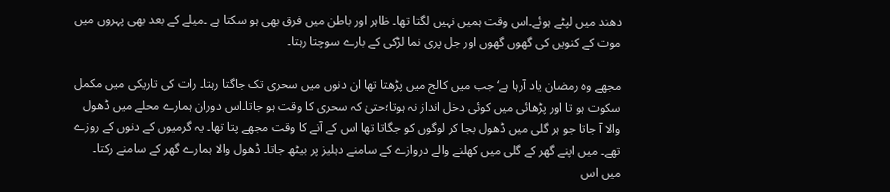دھند میں لپٹے ہوئے۔اس وقت ہمیں نہیں لگتا تھا۔ ظاہر اور باطن میں فرق بھی ہو سکتا ہے ۔میلے کے بعد بھی پہروں میں موت کے کنویں کی گھوں گھوں اور جل پری نما لڑکی کے بارے سوچتا رہتا۔

مجھے وہ رمضان یاد آرہا ہے‘ جب میں کالج میں پڑھتا تھا ان دنوں میں سحری تک جاگتا رہتا۔ رات کی تاریکی میں مکمل سکوت ہو تا اور پڑھائی میں کوئی دخل انداز نہ ہوتا؛حتیٰ کہ سحری کا وقت ہو جاتا۔اس دوران ہمارے محلے میں ڈھول والا آ جاتا جو ہر گلی میں ڈھول بجا کر لوگوں کو جگاتا تھا اس کے آنے کا وقت مجھے پتا تھا۔ یہ گرمیوں کے دنوں کے روزے تھے۔ میں اپنے گھر کے گلی میں کھلنے والے دروازے کے سامنے دہلیز پر بیٹھ جاتا۔ ڈھول والا ہمارے گھر کے سامنے رکتا۔ میں اس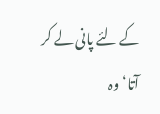کے لئے پانی لے کر آتا‘وہ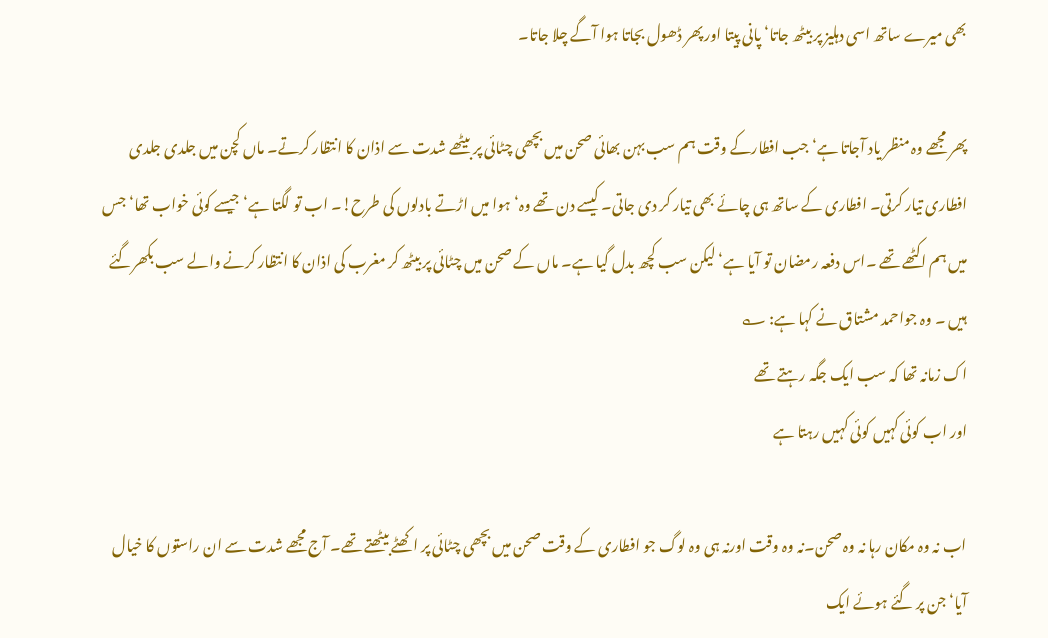بھی میرے ساتھ اسی دہلیز پر بیٹھ جاتا‘ پانی پیتا اور پھر ڈھول بجاتا ہوا آگے چلا جاتا۔

پھر مجھے وہ منظر یاد آجاتا ہے‘ جب افطارکے وقت ہم سب بہن بھائی صحن میں بچھی چٹائی پر بیٹھے شدت سے اذان کا انتظار کرتے۔ ماں کچن میں جلدی جلدی افطاری تیار کرتی۔ افطاری کے ساتھ ہی چائے بھی تیار کر دی جاتی۔ کیسے دن تھے وہ‘ہوا میں اڑتے بادلوں کی طرح!۔ اب تو لگتا ہے‘ جیسے کوئی خواب تھا‘ جس میں ہم اکٹھے تھے ۔اس دفعہ رمضان تو آیا ہے‘ لیکن سب کچھ بدل گیا ہے۔ ماں کے صحن میں چٹائی پر بیٹھ کر مغرب کی اذان کا انتظار کرنے والے سب بکھرگئے ہیں ۔ وہ جواحمد مشتاق نے کہا ہے: ؎
اک زمانہ تھا کہ سب ایک جگہ رہتے تھے
اور اب کوئی کہیں کوئی کہیں رہتا ہے

اب نہ وہ مکان رہا نہ وہ صحن۔نہ وہ وقت اورنہ ہی وہ لوگ جو افطاری کے وقت صحن میں بچھی چٹائی پر اکھٹے بیٹھتے تھے۔ آج مجھے شدت سے ان راستوں کا خیال آیا‘ جن پر گئے ہوئے ایک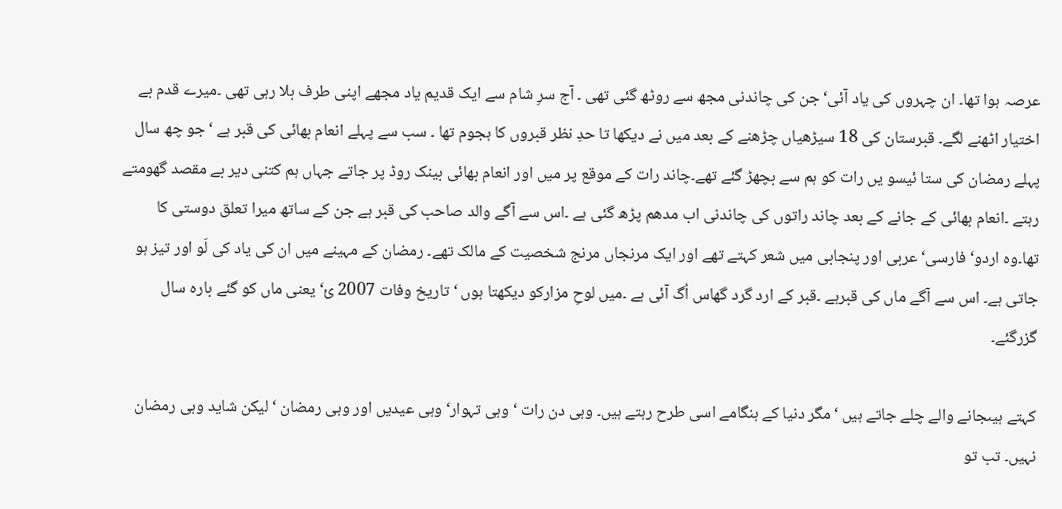عرصہ ہوا تھا۔ ان چہروں کی یاد آئی‘ جن کی چاندنی مجھ سے روٹھ گئی تھی ۔ آج سرِ شام سے ایک قدیم یاد مجھے اپنی طرف بلا رہی تھی ۔میرے قدم بے اختیار اٹھنے لگے۔ قبرستان کی 18 سیڑھیاں چڑھنے کے بعد میں نے دیکھا تا حدِ نظر قبروں کا ہجوم تھا ۔ سب سے پہلے انعام بھائی کی قبر ہے ‘جو چھ سال پہلے رمضان کی ستا ئیسو یں رات کو ہم سے بچھڑ گئے تھے۔چاند رات کے موقع پر میں اور انعام بھائی بینک روڈ پر جاتے جہاں ہم کتنی دیر بے مقصد گھومتے رہتے ۔انعام بھائی کے جانے کے بعد چاند راتوں کی چاندنی اب مدھم پڑھ گئی ہے ۔اس سے آگے والد صاحب کی قبر ہے جن کے ساتھ میرا تعلق دوستی کا تھا۔وہ اردو‘ فارسی‘ عربی اور پنجابی میں شعر کہتے تھے اور ایک مرنجاں مرنج شخصیت کے مالک تھے۔ رمضان کے مہینے میں ان کی یاد کی لَو اور تیز ہو جاتی ہے۔ اس سے آگے ماں کی قبرہے ۔قبر کے ارد گرد گھاس اُگ آئی ہے ۔میں لوحِ مزارکو دیکھتا ہوں ‘ تاریخ وفات 2007 ئ‘ یعنی ماں کو گئے بارہ سال گزرگئے۔

کہتے ہیںجانے والے چلے جاتے ہیں ‘مگر دنیا کے ہنگامے اسی طرح رہتے ہیں۔ وہی دن رات ‘ وہی تہوار‘ وہی عیدیں اور وہی رمضان ‘ لیکن شاید وہی رمضان نہیں۔ تب تو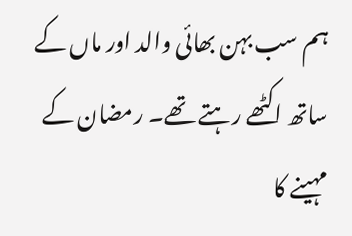ہم سب بہن بھائی والد اور ماں کے ساتھ اکٹھے رہتے تھے۔ رمضان کے مہینے کا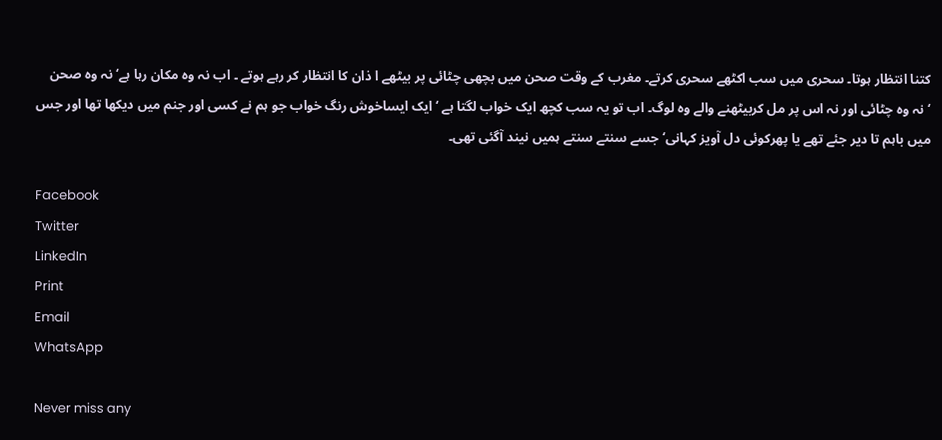کتنا انتظار ہوتا۔ سحری میں سب اکٹھے سحری کرتے۔ مغرب کے وقت صحن میں بچھی چٹائی پر بیٹھے ا ذان کا انتظار کر رہے ہوتے ۔ اب نہ وہ مکان رہا ہے‘ نہ وہ صحن ‘نہ وہ چٹائی اور نہ اس پر مل کربیٹھنے والے وہ لوگ۔ اب تو یہ سب کچھ ایک خواب لگتا ہے ‘ ایک ایساخوش رنگ خواب جو ہم نے کسی اور جنم میں دیکھا تھا اور جس میں باہم تا دیر جئے تھے یا پھرکوئی دل آویز کہانی‘ جسے سنتے سنتے ہمیں نیند آگئی تھی۔

Facebook
Twitter
LinkedIn
Print
Email
WhatsApp

Never miss any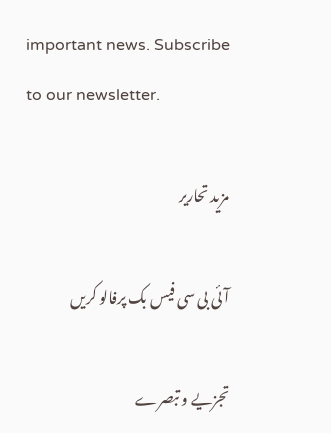important news. Subscribe to our newsletter.

مزید تحاریر

آئی بی سی فیس بک پرفالو کریں

تجزیے و تبصرے